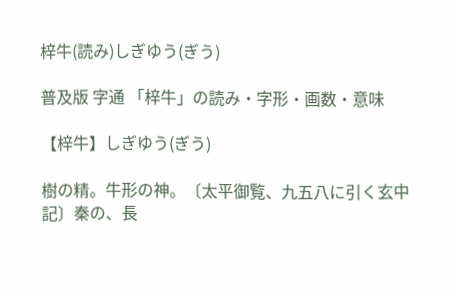梓牛(読み)しぎゆう(ぎう)

普及版 字通 「梓牛」の読み・字形・画数・意味

【梓牛】しぎゆう(ぎう)

樹の精。牛形の神。〔太平御覧、九五八に引く玄中記〕秦の、長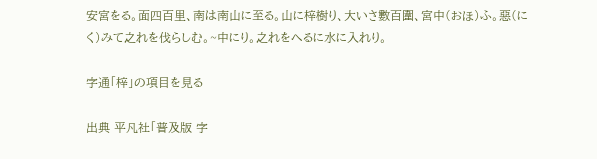安宮をる。面四百里、南は南山に至る。山に梓樹り、大いさ數百圍、宮中(おほ)ふ。惡(にく)みて之れを伐らしむ。~中にり。之れをへるに水に入れり。

字通「梓」の項目を見る

出典 平凡社「普及版 字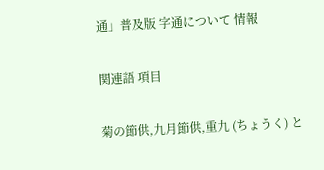通」普及版 字通について 情報

関連語 項目

菊の節供,九月節供,重九 (ちょうく) と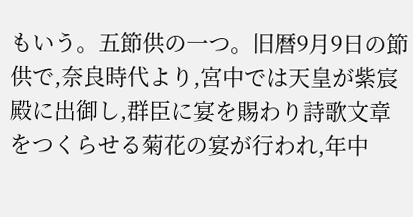もいう。五節供の一つ。旧暦9月9日の節供で,奈良時代より,宮中では天皇が紫宸殿に出御し,群臣に宴を賜わり詩歌文章をつくらせる菊花の宴が行われ,年中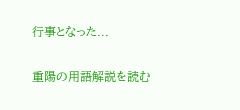行事となった...

重陽の用語解説を読む